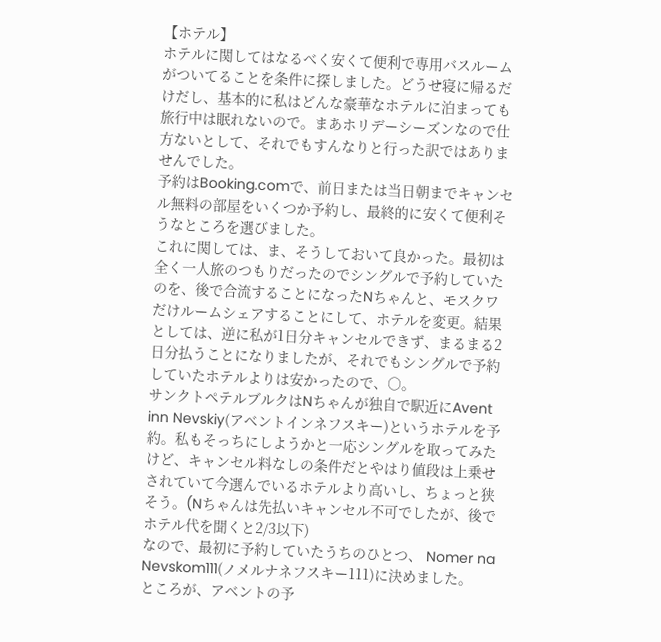【ホテル】
ホテルに関してはなるべく安くて便利で専用バスルームがついてることを条件に探しました。どうせ寝に帰るだけだし、基本的に私はどんな豪華なホテルに泊まっても旅行中は眠れないので。まあホリデーシーズンなので仕方ないとして、それでもすんなりと行った訳ではありませんでした。
予約はBooking.comで、前日または当日朝までキャンセル無料の部屋をいくつか予約し、最終的に安くて便利そうなところを選びました。
これに関しては、ま、そうしておいて良かった。最初は全く一人旅のつもりだったのでシングルで予約していたのを、後で合流することになったNちゃんと、モスクワだけルームシェアすることにして、ホテルを変更。結果としては、逆に私が1日分キャンセルできず、まるまる2日分払うことになりましたが、それでもシングルで予約していたホテルよりは安かったので、○。
サンクトペテルブルクはNちゃんが独自で駅近にAvent inn Nevskiy(アベントインネフスキー)というホテルを予約。私もそっちにしようかと一応シングルを取ってみたけど、キャンセル料なしの条件だとやはり値段は上乗せされていて今選んでいるホテルより高いし、ちょっと狭そう。(Nちゃんは先払いキャンセル不可でしたが、後でホテル代を聞くと2/3以下)
なので、最初に予約していたうちのひとつ、 Nomer na Nevskom111(ノメルナネフスキー111)に決めました。
ところが、アベントの予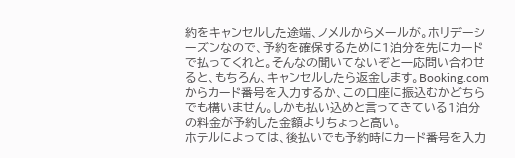約をキャンセルした途端、ノメルからメールが。ホリデーシーズンなので、予約を確保するために1泊分を先にカードで払ってくれと。そんなの聞いてないぞと一応問い合わせると、もちろん、キャンセルしたら返金します。Booking.comからカード番号を入力するか、この口座に振込むかどちらでも構いません。しかも払い込めと言ってきている1泊分の料金が予約した金額よりちょっと高い。
ホテルによっては、後払いでも予約時にカード番号を入力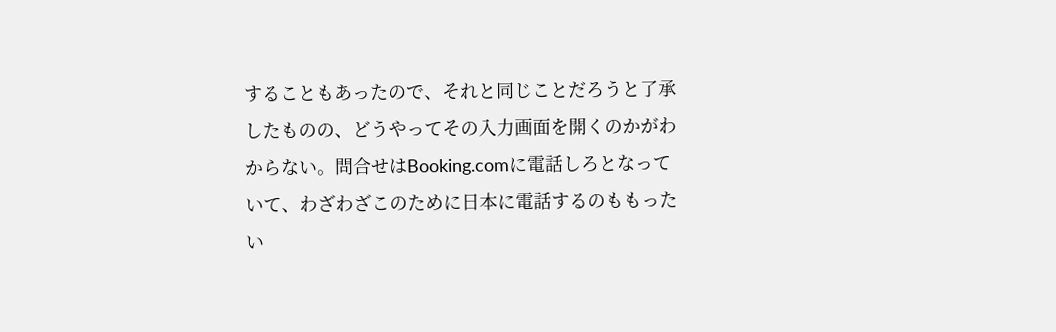することもあったので、それと同じことだろうと了承したものの、どうやってその入力画面を開くのかがわからない。問合せはBooking.comに電話しろとなっていて、わざわざこのために日本に電話するのももったい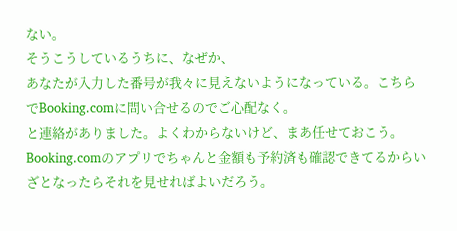ない。
そうこうしているうちに、なぜか、
あなたが入力した番号が我々に見えないようになっている。こちらでBooking.comに問い合せるのでご心配なく。
と連絡がありました。よくわからないけど、まあ任せておこう。Booking.comのアプリでちゃんと金額も予約済も確認できてるからいざとなったらそれを見せればよいだろう。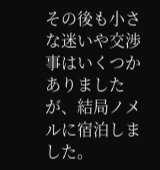その後も小さな迷いや交渉事はいくつかありましたが、結局ノメルに宿泊しました。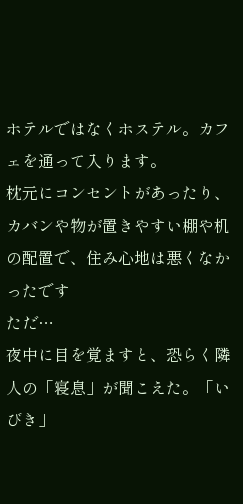ホテルではなくホステル。カフェを通って入ります。
枕元にコンセントがあったり、カバンや物が置きやすい棚や机の配置で、住み心地は悪くなかったです
ただ…
夜中に目を覚ますと、恐らく隣人の「寝息」が聞こえた。「いびき」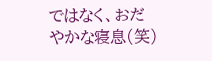ではなく、おだやかな寝息(笑)